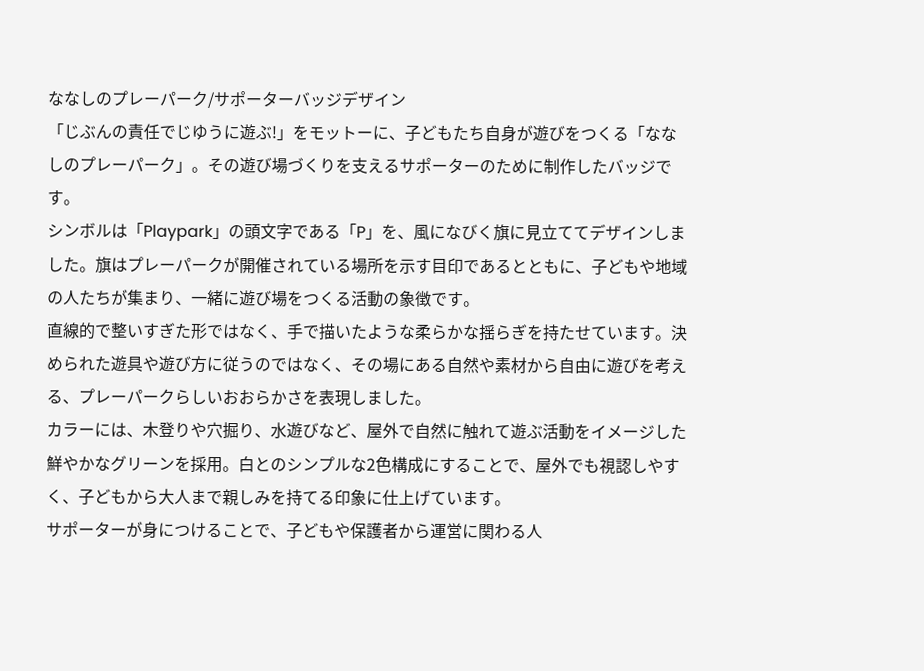ななしのプレーパーク/サポーターバッジデザイン
「じぶんの責任でじゆうに遊ぶ!」をモットーに、子どもたち自身が遊びをつくる「ななしのプレーパーク」。その遊び場づくりを支えるサポーターのために制作したバッジです。
シンボルは「Playpark」の頭文字である「P」を、風になびく旗に見立ててデザインしました。旗はプレーパークが開催されている場所を示す目印であるとともに、子どもや地域の人たちが集まり、一緒に遊び場をつくる活動の象徴です。
直線的で整いすぎた形ではなく、手で描いたような柔らかな揺らぎを持たせています。決められた遊具や遊び方に従うのではなく、その場にある自然や素材から自由に遊びを考える、プレーパークらしいおおらかさを表現しました。
カラーには、木登りや穴掘り、水遊びなど、屋外で自然に触れて遊ぶ活動をイメージした鮮やかなグリーンを採用。白とのシンプルな2色構成にすることで、屋外でも視認しやすく、子どもから大人まで親しみを持てる印象に仕上げています。
サポーターが身につけることで、子どもや保護者から運営に関わる人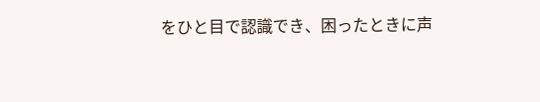をひと目で認識でき、困ったときに声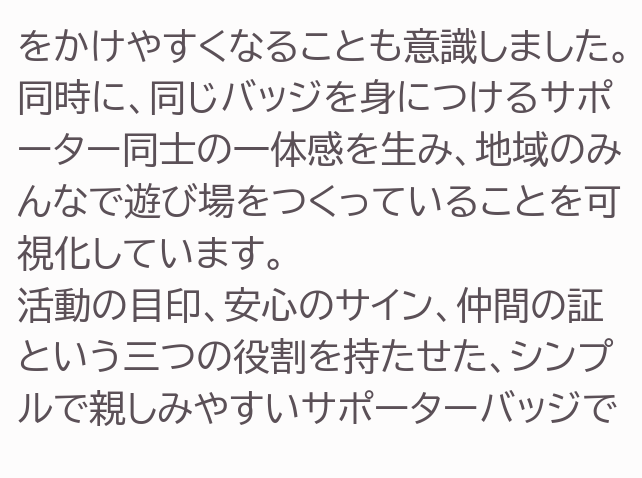をかけやすくなることも意識しました。同時に、同じバッジを身につけるサポーター同士の一体感を生み、地域のみんなで遊び場をつくっていることを可視化しています。
活動の目印、安心のサイン、仲間の証という三つの役割を持たせた、シンプルで親しみやすいサポーターバッジで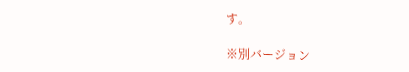す。

※別バージョン